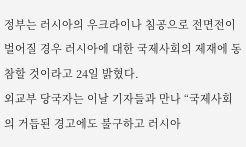정부는 러시아의 우크라이나 침공으로 전면전이 벌어질 경우 러시아에 대한 국제사회의 제재에 동참할 것이라고 24일 밝혔다.
외교부 당국자는 이날 기자들과 만나 “국제사회의 거듭된 경고에도 불구하고 러시아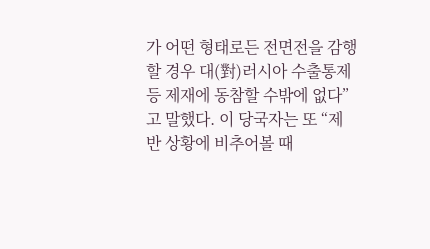가 어떤 형태로든 전면전을 감행할 경우 대(對)러시아 수출통제 등 제재에 동참할 수밖에 없다”고 말했다. 이 당국자는 또 “제반 상황에 비추어볼 때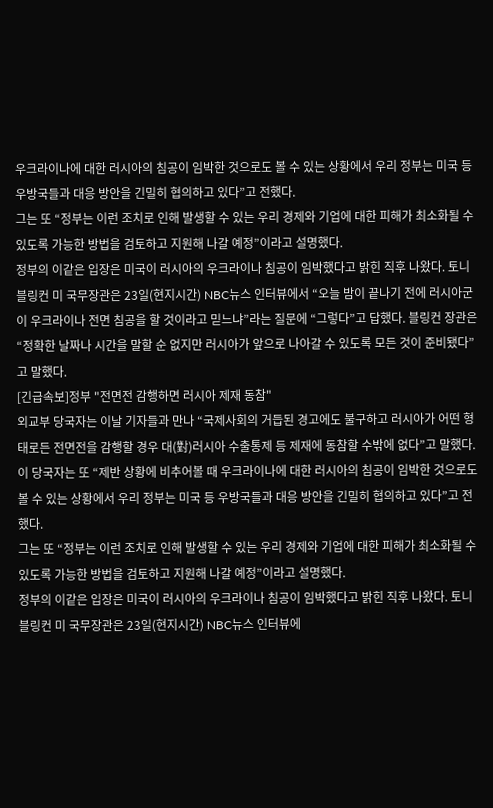우크라이나에 대한 러시아의 침공이 임박한 것으로도 볼 수 있는 상황에서 우리 정부는 미국 등 우방국들과 대응 방안을 긴밀히 협의하고 있다”고 전했다.
그는 또 “정부는 이런 조치로 인해 발생할 수 있는 우리 경제와 기업에 대한 피해가 최소화될 수 있도록 가능한 방법을 검토하고 지원해 나갈 예정”이라고 설명했다.
정부의 이같은 입장은 미국이 러시아의 우크라이나 침공이 임박했다고 밝힌 직후 나왔다. 토니 블링컨 미 국무장관은 23일(현지시간) NBC뉴스 인터뷰에서 “오늘 밤이 끝나기 전에 러시아군이 우크라이나 전면 침공을 할 것이라고 믿느냐”라는 질문에 “그렇다”고 답했다. 블링컨 장관은 “정확한 날짜나 시간을 말할 순 없지만 러시아가 앞으로 나아갈 수 있도록 모든 것이 준비됐다”고 말했다.
[긴급속보]정부 "전면전 감행하면 러시아 제재 동참"
외교부 당국자는 이날 기자들과 만나 “국제사회의 거듭된 경고에도 불구하고 러시아가 어떤 형태로든 전면전을 감행할 경우 대(對)러시아 수출통제 등 제재에 동참할 수밖에 없다”고 말했다. 이 당국자는 또 “제반 상황에 비추어볼 때 우크라이나에 대한 러시아의 침공이 임박한 것으로도 볼 수 있는 상황에서 우리 정부는 미국 등 우방국들과 대응 방안을 긴밀히 협의하고 있다”고 전했다.
그는 또 “정부는 이런 조치로 인해 발생할 수 있는 우리 경제와 기업에 대한 피해가 최소화될 수 있도록 가능한 방법을 검토하고 지원해 나갈 예정”이라고 설명했다.
정부의 이같은 입장은 미국이 러시아의 우크라이나 침공이 임박했다고 밝힌 직후 나왔다. 토니 블링컨 미 국무장관은 23일(현지시간) NBC뉴스 인터뷰에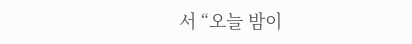서 “오늘 밤이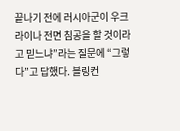끝나기 전에 러시아군이 우크라이나 전면 침공을 할 것이라고 믿느냐”라는 질문에 “그렇다”고 답했다. 블링컨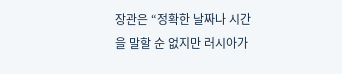장관은 “정확한 날짜나 시간을 말할 순 없지만 러시아가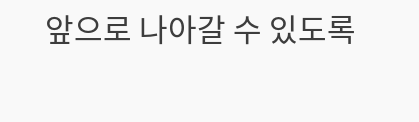앞으로 나아갈 수 있도록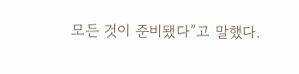모든 것이 준비됐다”고 말했다.